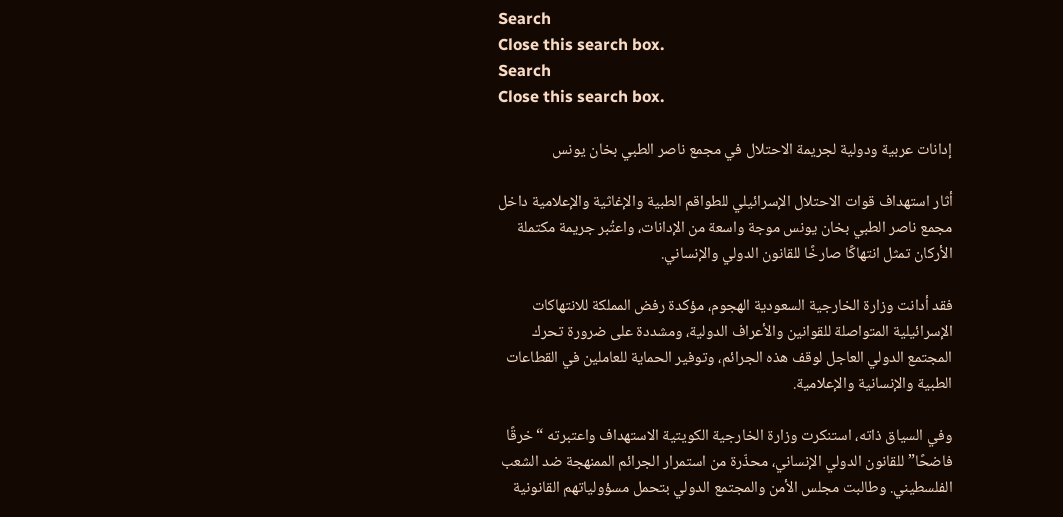Search
Close this search box.
Search
Close this search box.

إدانات عربية ودولية لجريمة الاحتلال في مجمع ناصر الطبي بخان يونس

أثار استهداف قوات الاحتلال الإسرائيلي للطواقم الطبية والإغاثية والإعلامية داخل مجمع ناصر الطبي بخان يونس موجة واسعة من الإدانات، واعتُبر جريمة مكتملة الأركان تمثل انتهاكًا صارخًا للقانون الدولي والإنساني.

فقد أدانت وزارة الخارجية السعودية الهجوم، مؤكدة رفض المملكة للانتهاكات الإسرائيلية المتواصلة للقوانين والأعراف الدولية، ومشددة على ضرورة تحرك المجتمع الدولي العاجل لوقف هذه الجرائم، وتوفير الحماية للعاملين في القطاعات الطبية والإنسانية والإعلامية.

وفي السياق ذاته، استنكرت وزارة الخارجية الكويتية الاستهداف واعتبرته “خرقًا فاضحًا” للقانون الدولي الإنساني، محذّرة من استمرار الجرائم الممنهجة ضد الشعب الفلسطيني. وطالبت مجلس الأمن والمجتمع الدولي بتحمل مسؤولياتهم القانونية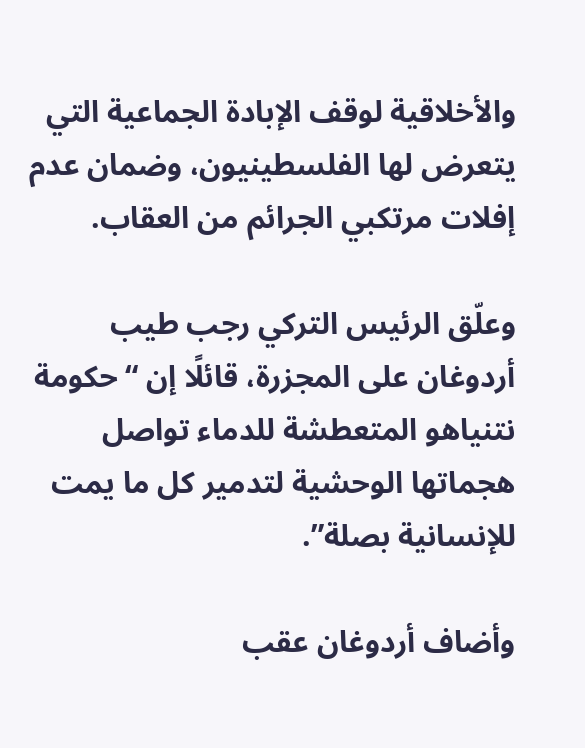والأخلاقية لوقف الإبادة الجماعية التي يتعرض لها الفلسطينيون، وضمان عدم إفلات مرتكبي الجرائم من العقاب.

وعلّق الرئيس التركي رجب طيب أردوغان على المجزرة، قائلًا إن “حكومة نتنياهو المتعطشة للدماء تواصل هجماتها الوحشية لتدمير كل ما يمت للإنسانية بصلة”.

وأضاف أردوغان عقب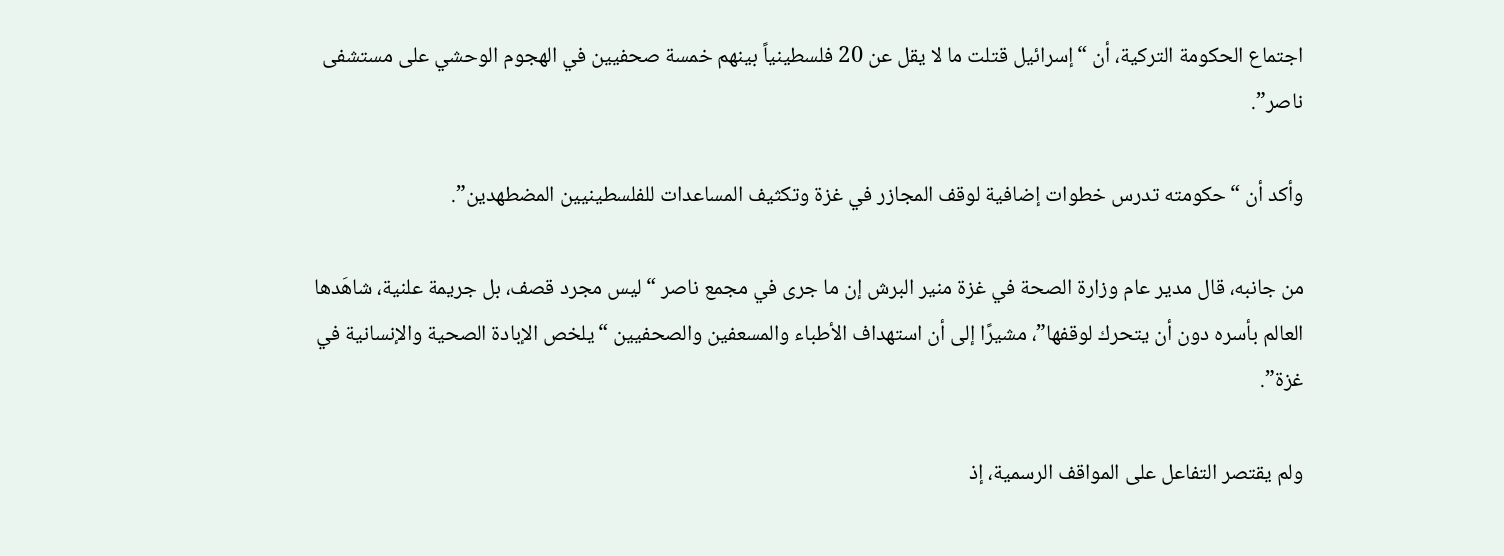اجتماع الحكومة التركية، أن “إسرائيل قتلت ما لا يقل عن 20 فلسطينياً بينهم خمسة صحفيين في الهجوم الوحشي على مستشفى ناصر”.

وأكد أن “حكومته تدرس خطوات إضافية لوقف المجازر في غزة وتكثيف المساعدات للفلسطينيين المضطهدين”.

من جانبه، قال مدير عام وزارة الصحة في غزة منير البرش إن ما جرى في مجمع ناصر “ليس مجرد قصف، بل جريمة علنية، شاهَدها العالم بأسره دون أن يتحرك لوقفها”، مشيرًا إلى أن استهداف الأطباء والمسعفين والصحفيين “يلخص الإبادة الصحية والإنسانية في غزة”.

ولم يقتصر التفاعل على المواقف الرسمية، إذ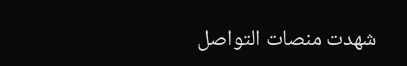شهدت منصات التواصل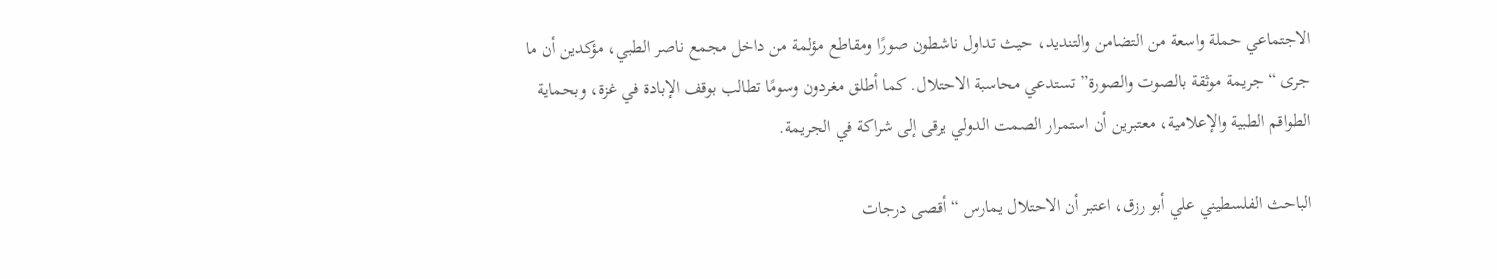الاجتماعي حملة واسعة من التضامن والتنديد، حيث تداول ناشطون صورًا ومقاطع مؤلمة من داخل مجمع ناصر الطبي، مؤكدين أن ما جرى “جريمة موثقة بالصوت والصورة” تستدعي محاسبة الاحتلال. كما أطلق مغردون وسومًا تطالب بوقف الإبادة في غزة، وبحماية الطواقم الطبية والإعلامية، معتبرين أن استمرار الصمت الدولي يرقى إلى شراكة في الجريمة.

الباحث الفلسطيني علي أبو رزق، اعتبر أن الاحتلال يمارس “أقصى درجات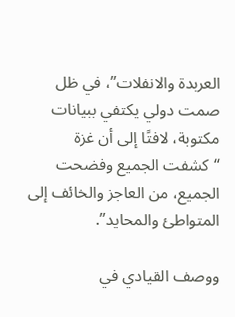العربدة والانفلات”، في ظل صمت دولي يكتفي ببيانات مكتوبة، لافتًا إلى أن غزة “كشفت الجميع وفضحت الجميع، من العاجز والخائف إلى المتواطئ والمحايد”.

ووصف القيادي في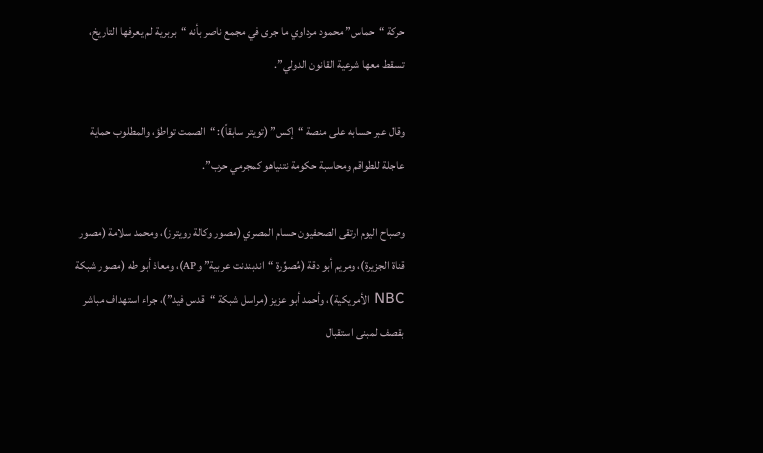حركة “حماس” محمود مرداوي ما جرى في مجمع ناصر بأنه “بربرية لم يعرفها التاريخ، تسقط معها شرعية القانون الدولي”.

وقال عبر حسابه على منصة “إكس” (تويتر سابقاً): “الصمت تواطؤ، والمطلوب حماية عاجلة للطواقم ومحاسبة حكومة نتنياهو كمجرمي حرب”.

وصباح اليوم ارتقى الصحفيون حسام المصري (مصور وكالة رويترز)، ومحمد سلامة (مصور قناة الجزيرة)، ومريم أبو دقة (مُصوِّرة “اندبندنت عربية” وAP)، ومعاذ أبو طه (مصور شبكة NBC الأمريكية)، وأحمد أبو عزيز (مراسل شبكة “قدس فيد”)، جراء استهداف مباشر بقصف لمبنى استقبال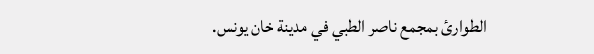الطوارئ بمجمع ناصر الطبي في مدينة خان يونس.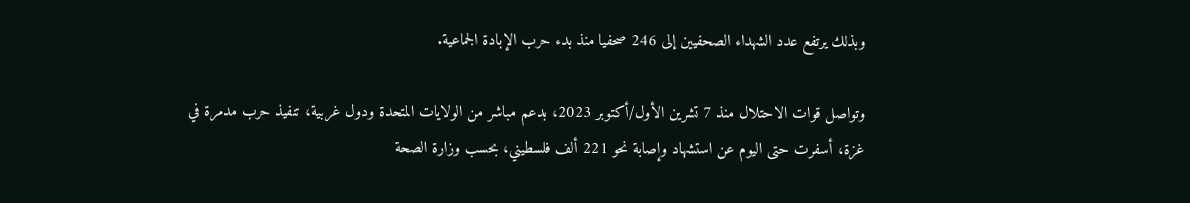وبذلك يرتفع عدد الشهداء الصحفيين إلى 246 صحفيا منذ بدء حرب الإبادة الجماعية.

وتواصل قوات الاحتلال منذ 7 تشرين الأول/أكتوبر 2023، بدعم مباشر من الولايات المتحدة ودول غربية، تنفيذ حرب مدمرة في غزة، أسفرت حتى اليوم عن استشهاد وإصابة نحو 221 ألف فلسطيني، بحسب وزارة الصحة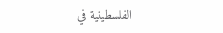الفلسطينية في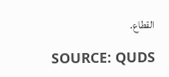القطاع.

SOURCE: QUDS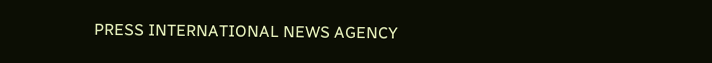PRESS INTERNATIONAL NEWS AGENCY